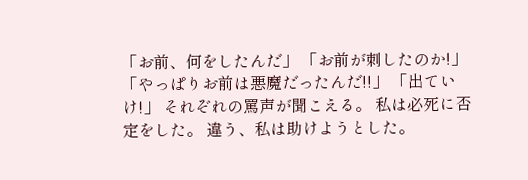「お前、何をしたんだ」 「お前が刺したのか!」 「やっぱりお前は悪魔だったんだ!!」 「出ていけ!」 それぞれの罵声が聞こえる。 私は必死に否定をした。 違う、私は助けようとした。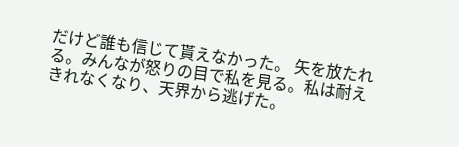だけど誰も信じて貰えなかった。 矢を放たれる。みんなが怒りの目で私を見る。私は耐えきれなくなり、天界から逃げた。